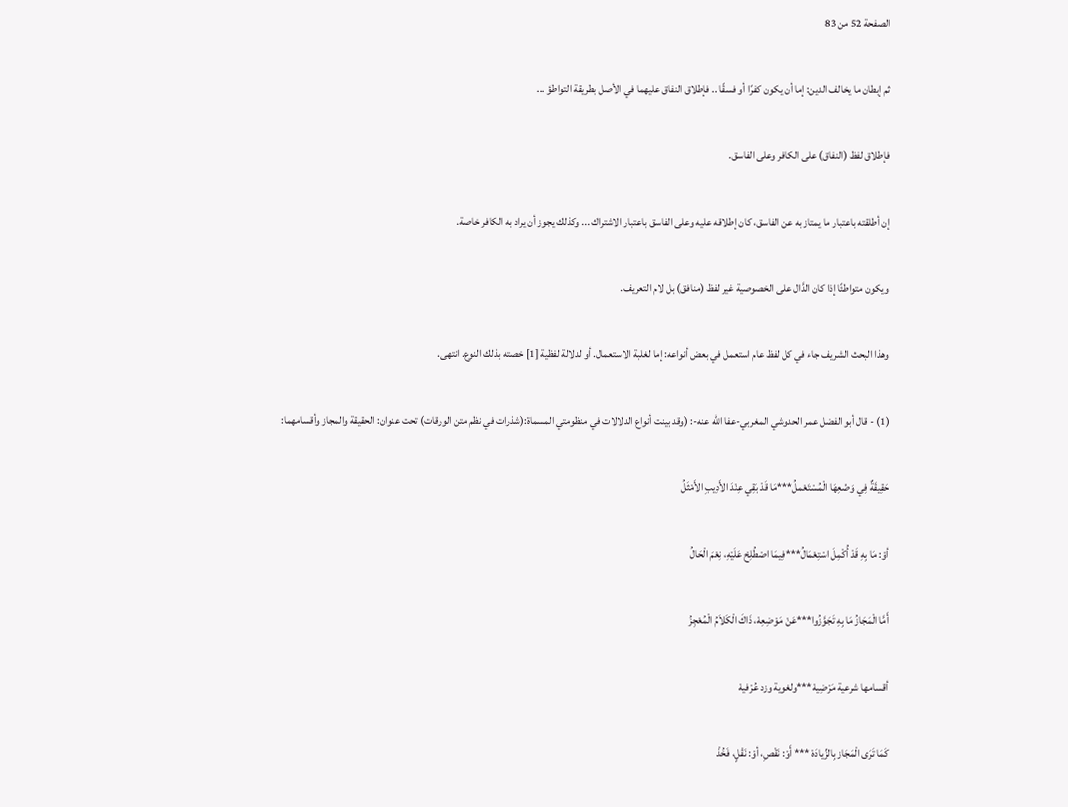الصفحة 52 من 83

ثم إبطان ما يخالف الدين: إما أن يكون كفرًا أو فسقًا .. فإطلاق النفاق عليهما في الأصل بطريقة التواطؤ ...

فإطلاق لفظ (النفاق) على الكافر وعلى الفاسق.

إن أطلقته باعتبار ما يمتاز به عن الفاسق، كان إطلاقه عليه وعلى الفاسق باعتبار الاشتراك ... وكذلك يجوز أن يراد به الكافر خاصة.

ويكون متواطئًا إذا كان الدَّال على الخصوصية غير لفظ (منافق) بل لام التعريف.

وهذا البحث الشريف جاء في كل لفظ عام استعمل في بعض أنواعه: إما لغلبة الاستعمال. أو لدلالة لفظية [1] خصته بذلك النوع. انتهى.

(1) - قال أبو الفضل عمر الحدوشي المغربي-عفا الله عنه-: (وقد بينت أنواع الدلالات في منظومتي المسماة:(شذرات في نظم متن الورقات) تحت عنوان: الحقيقة والمجاز وأقسامهما:

حَقِيقَةٌ فِي وَضْعِهَا الْمُسْتَعْملُ***مَا قَدْ بَقِي عِنْدَ الأَدِيبِ الأَمْثَلُ

أوْ: مَا بِهِ قَدْ أُكْمِلَ اسْتِعْمَالُ***فِيمَا اصْطُلِحْ عَلَيْهِ، نِعْمَ الْحَالُ

أَمَّا الْمَجَازُ مَا بِهِ تَجَوَّزُوا***عَنْ مَوْضِعِهْ، ذَاكَ الْكَلاَمُ الْمُعْجِزُ

أقسامها شرعية مَرْضِيهْ***ولغوية وزد عُرْفيهْ

كَمَا تَرَى الْمَجَاز بِالزِّيادَهْ *** أَوْ: نَقْصِ، أوْ: نَقْلٍ، فَخُذْ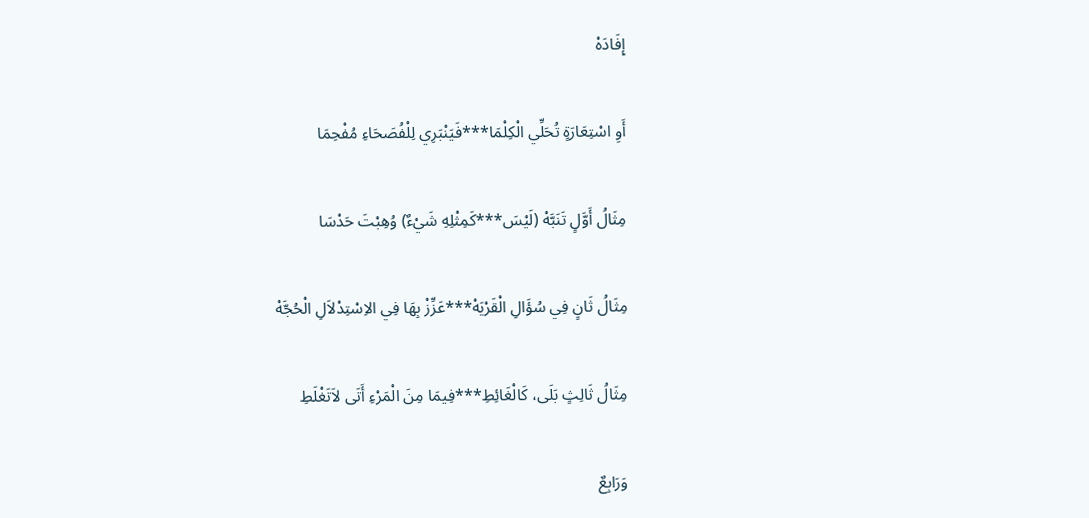إِفَادَهْ

أَوِ اسْتِعَارَةٍ تُحَلِّي الْكِلْمَا***فَيَنْبَرِي لِلْفُصَحَاءِ مُفْحِمَا

مِثَالُ أَوَّلٍ تَنَبَّهْ (لَيْسَ***كَمِثْلِهِ شَيْءٌ) وُهِبْتَ حَدْسَا

مِثَالُ ثَانٍ فِي سُؤَالِ الْقَرْيَهْ***عَزِّزْ بِهَا فِي الاِسْتِدْلاَلِ الْحُجَّهْ

مِثَالُ ثَالِثٍ بَلَى، كَالْغَائِطِ***فِيمَا مِنَ الْمَرْءِ أَتَى لاَتَغْلَطِ

وَرَابِعٌ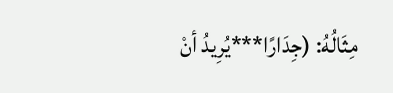مِثَالُهُ: (جِدَارًا***يُرِيدُ أنْ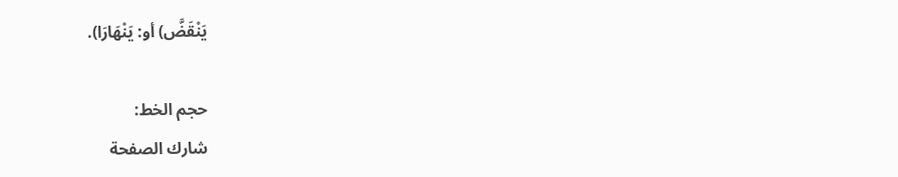يَنْقَضَّ) أو: يَنْهَارَا).

حجم الخط:
شارك الصفحة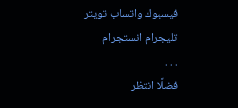فيسبوك واتساب تويتر تليجرام انستجرام
. . .
فضلًا انتظر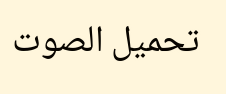تحميل الصوت